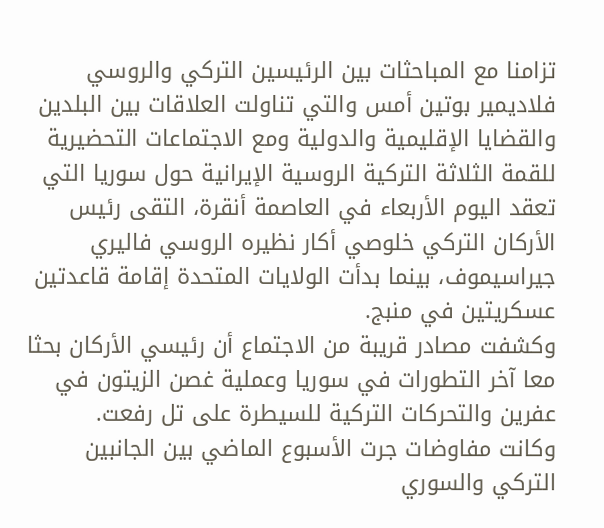تزامنا مع المباحثات بين الرئيسين التركي والروسي فلاديمير بوتين أمس والتي تناولت العلاقات بين البلدين والقضايا الإقليمية والدولية ومع الاجتماعات التحضيرية للقمة الثلاثة التركية الروسية الإيرانية حول سوريا التي تعقد اليوم الأربعاء في العاصمة أنقرة، التقى رئيس الأركان التركي خلوصي أكار نظيره الروسي فاليري جيراسيموف، بينما بدأت الولايات المتحدة إقامة قاعدتين عسكريتين في منبج.
وكشفت مصادر قريبة من الاجتماع أن رئيسي الأركان بحثا معا آخر التطورات في سوريا وعملية غصن الزيتون في عفرين والتحركات التركية للسيطرة على تل رفعت.
وكانت مفاوضات جرت الأسبوع الماضي بين الجانبين التركي والسوري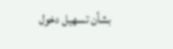بشأن تسهيل دخول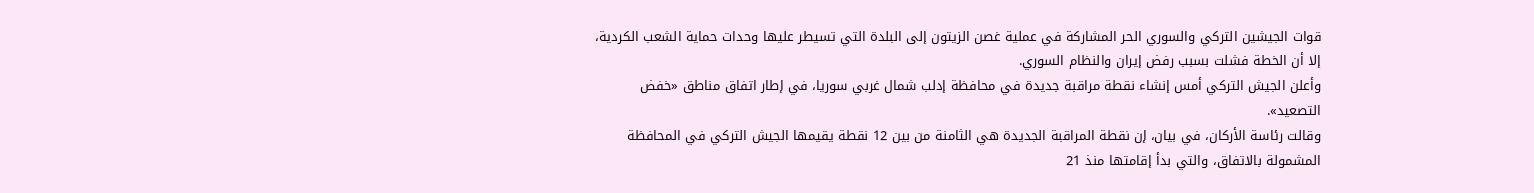قوات الجيشين التركي والسوري الحر المشاركة في عملية غصن الزيتون إلى البلدة التي تسيطر عليها وحدات حماية الشعب الكردية، إلا أن الخطة فشلت بسبب رفض إيران والنظام السوري.
وأعلن الجيش التركي أمس إنشاء نقطة مراقبة جديدة في محافظة إدلب شمال غربي سوريا، في إطار اتفاق مناطق «خفض التصعيد».
وقالت رئاسة الأركان، في بيان، إن نقطة المراقبة الجديدة هي الثامنة من بين 12 نقطة يقيمها الجيش التركي في المحافظة المشمولة بالاتفاق، والتي بدأ إقامتها منذ 21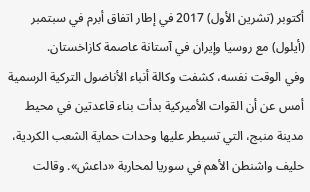أكتوبر (تشرين الأول) 2017 في إطار اتفاق أبرم في سبتمبر (أيلول) مع روسيا وإيران في آستانة عاصمة كازاخستان.
وفي الوقت نفسه، كشفت وكالة أنباء الأناضول التركية الرسمية أمس عن أن القوات الأميركية بدأت بناء قاعدتين في محيط مدينة منبج، التي تسيطر عليها وحدات حماية الشعب الكردية، حليف واشنطن الأهم في سوريا لمحاربة «داعش». وقالت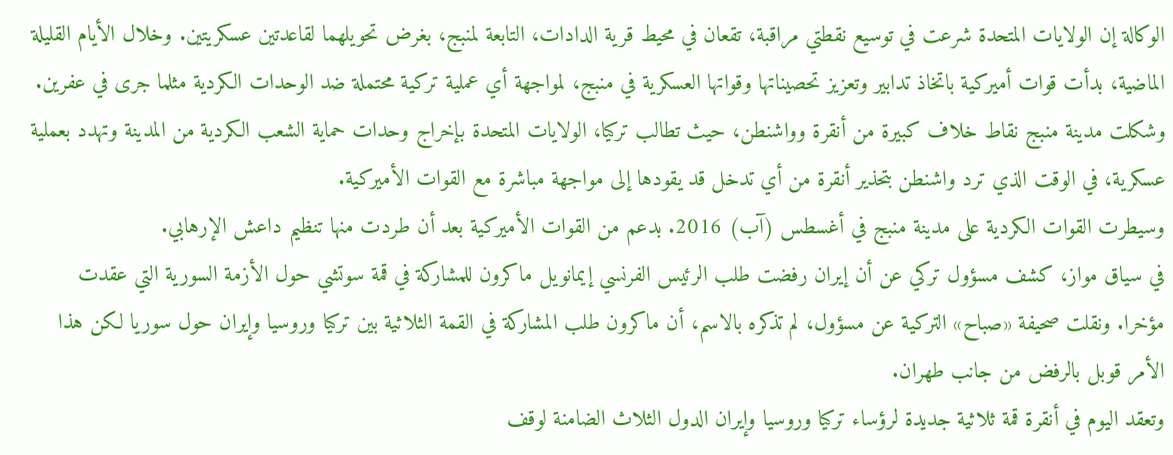الوكالة إن الولايات المتحدة شرعت في توسيع نقطتي مراقبة، تقعان في محيط قرية الدادات، التابعة لمنبج، بغرض تحويلهما لقاعدتين عسكريتين. وخلال الأيام القليلة الماضية، بدأت قوات أميركية باتخاذ تدابير وتعزيز تحصيناتها وقواتها العسكرية في منبج، لمواجهة أي عملية تركية محتملة ضد الوحدات الكردية مثلما جرى في عفرين.
وشكلت مدينة منبج نقاط خلاف كبيرة من أنقرة وواشنطن، حيث تطالب تركيا، الولايات المتحدة بإخراج وحدات حماية الشعب الكردية من المدينة وتهدد بعملية عسكرية، في الوقت الذي ترد واشنطن بتحذير أنقرة من أي تدخل قد يقودها إلى مواجهة مباشرة مع القوات الأميركية.
وسيطرت القوات الكردية على مدينة منبج في أغسطس (آب) 2016. بدعم من القوات الأميركية بعد أن طردت منها تنظيم داعش الإرهابي.
في سياق مواز، كشف مسؤول تركي عن أن إيران رفضت طلب الرئيس الفرنسي إيمانويل ماكرون للمشاركة في قمة سوتشي حول الأزمة السورية التي عقدت مؤخرا. ونقلت صحيفة «صباح» التركية عن مسؤول، لم تذكره بالاسم، أن ماكرون طلب المشاركة في القمة الثلاثية بين تركيا وروسيا وإيران حول سوريا لكن هذا الأمر قوبل بالرفض من جانب طهران.
وتعقد اليوم في أنقرة قمة ثلاثية جديدة لرؤساء تركيا وروسيا وإيران الدول الثلاث الضامنة لوقف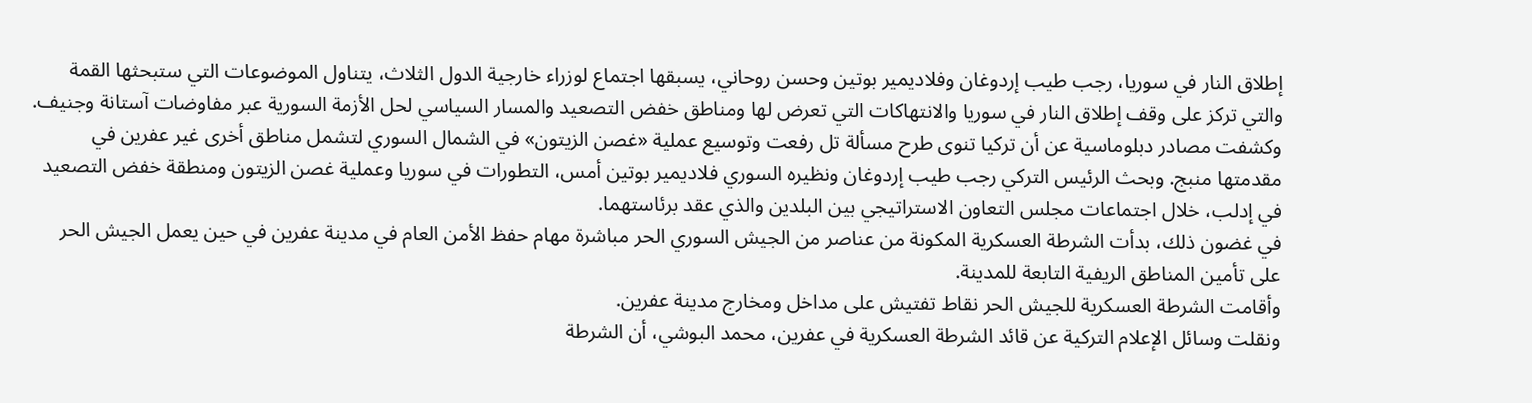إطلاق النار في سوريا، رجب طيب إردوغان وفلاديمير بوتين وحسن روحاني، يسبقها اجتماع لوزراء خارجية الدول الثلاث، يتناول الموضوعات التي ستبحثها القمة والتي تركز على وقف إطلاق النار في سوريا والانتهاكات التي تعرض لها ومناطق خفض التصعيد والمسار السياسي لحل الأزمة السورية عبر مفاوضات آستانة وجنيف.
وكشفت مصادر دبلوماسية عن أن تركيا تنوى طرح مسألة تل رفعت وتوسيع عملية «غصن الزيتون» في الشمال السوري لتشمل مناطق أخرى غير عفرين في مقدمتها منبج. وبحث الرئيس التركي رجب طيب إردوغان ونظيره السوري فلاديمير بوتين أمس، التطورات في سوريا وعملية غصن الزيتون ومنطقة خفض التصعيد في إدلب، خلال اجتماعات مجلس التعاون الاستراتيجي بين البلدين والذي عقد برئاستهما.
في غضون ذلك، بدأت الشرطة العسكرية المكونة من عناصر من الجيش السوري الحر مباشرة مهام حفظ الأمن العام في مدينة عفرين في حين يعمل الجيش الحر على تأمين المناطق الريفية التابعة للمدينة.
وأقامت الشرطة العسكرية للجيش الحر نقاط تفتيش على مداخل ومخارج مدينة عفرين.
ونقلت وسائل الإعلام التركية عن قائد الشرطة العسكرية في عفرين، محمد البوشي، أن الشرطة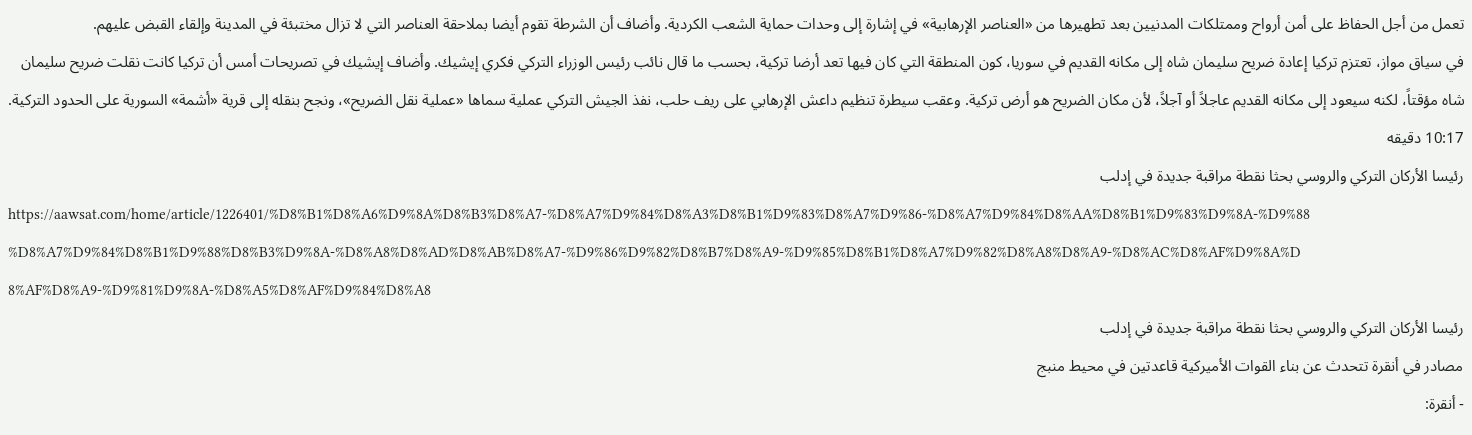تعمل من أجل الحفاظ على أمن أرواح وممتلكات المدنيين بعد تطهيرها من «العناصر الإرهابية» في إشارة إلى وحدات حماية الشعب الكردية. وأضاف أن الشرطة تقوم أيضا بملاحقة العناصر التي لا تزال مختبئة في المدينة وإلقاء القبض عليهم.
في سياق مواز، تعتزم تركيا إعادة ضريح سليمان شاه إلى مكانه القديم في سوريا، كون المنطقة التي كان فيها تعد أرضا تركية، بحسب ما قال نائب رئيس الوزراء التركي فكري إيشيك. وأضاف إيشيك في تصريحات أمس أن تركيا كانت نقلت ضريح سليمان شاه مؤقتاً، لكنه سيعود إلى مكانه القديم عاجلاً أو آجلاً، لأن مكان الضريح هو أرض تركية. وعقب سيطرة تنظيم داعش الإرهابي على ريف حلب، نفذ الجيش التركي عملية سماها «عملية نقل الضريح»، ونجح بنقله إلى قرية «أشمة» السورية على الحدود التركية.
10:17 دقيقه
رئيسا الأركان التركي والروسي بحثا نقطة مراقبة جديدة في إدلب
https://aawsat.com/home/article/1226401/%D8%B1%D8%A6%D9%8A%D8%B3%D8%A7-%D8%A7%D9%84%D8%A3%D8%B1%D9%83%D8%A7%D9%86-%D8%A7%D9%84%D8%AA%D8%B1%D9%83%D9%8A-%D9%88%D8%A7%D9%84%D8%B1%D9%88%D8%B3%D9%8A-%D8%A8%D8%AD%D8%AB%D8%A7-%D9%86%D9%82%D8%B7%D8%A9-%D9%85%D8%B1%D8%A7%D9%82%D8%A8%D8%A9-%D8%AC%D8%AF%D9%8A%D8%AF%D8%A9-%D9%81%D9%8A-%D8%A5%D8%AF%D9%84%D8%A8
رئيسا الأركان التركي والروسي بحثا نقطة مراقبة جديدة في إدلب
مصادر في أنقرة تتحدث عن بناء القوات الأميركية قاعدتين في محيط منبج
- أنقرة: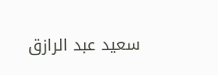سعيد عبد الرازق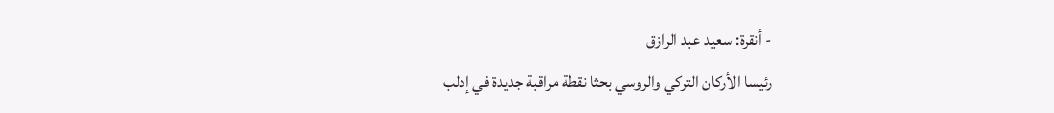- أنقرة: سعيد عبد الرازق
رئيسا الأركان التركي والروسي بحثا نقطة مراقبة جديدة في إدلب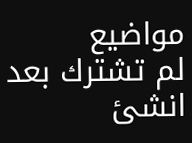مواضيع
لم تشترك بعد
انشئ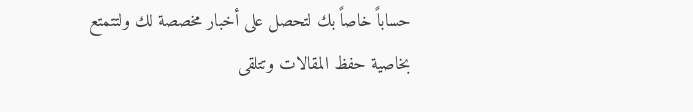حساباً خاصاً بك لتحصل على أخبار مخصصة لك ولتتمتع بخاصية حفظ المقالات وتتلقى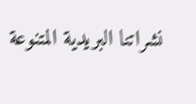نشراتنا البريدية المتنوعة